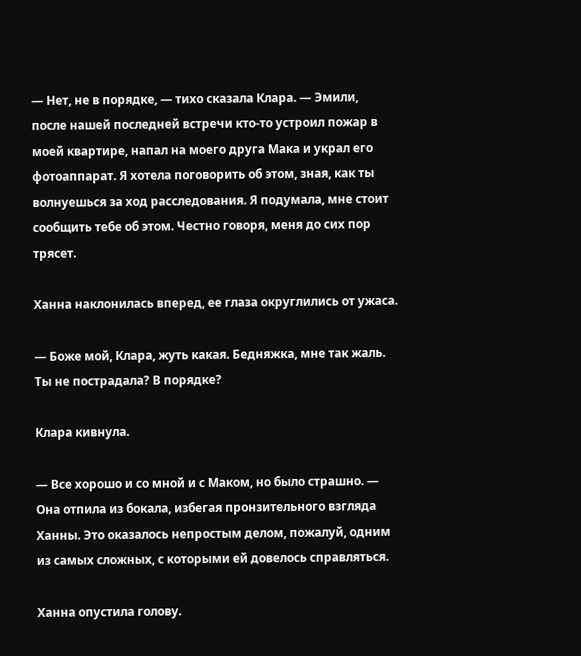— Нет, не в порядке, — тихо сказала Клара. — Эмили, после нашей последней встречи кто-то устроил пожар в моей квартире, напал на моего друга Мака и украл его фотоаппарат. Я хотела поговорить об этом, зная, как ты волнуешься за ход расследования. Я подумала, мне стоит сообщить тебе об этом. Честно говоря, меня до сих пор трясет.

Ханна наклонилась вперед, ее глаза округлились от ужаса.

— Боже мой, Клара, жуть какая. Бедняжка, мне так жаль. Ты не пострадала? В порядке?

Клара кивнула.

— Все хорошо и со мной и с Маком, но было страшно. — Она отпила из бокала, избегая пронзительного взгляда Ханны. Это оказалось непростым делом, пожалуй, одним из самых сложных, с которыми ей довелось справляться.

Ханна опустила голову.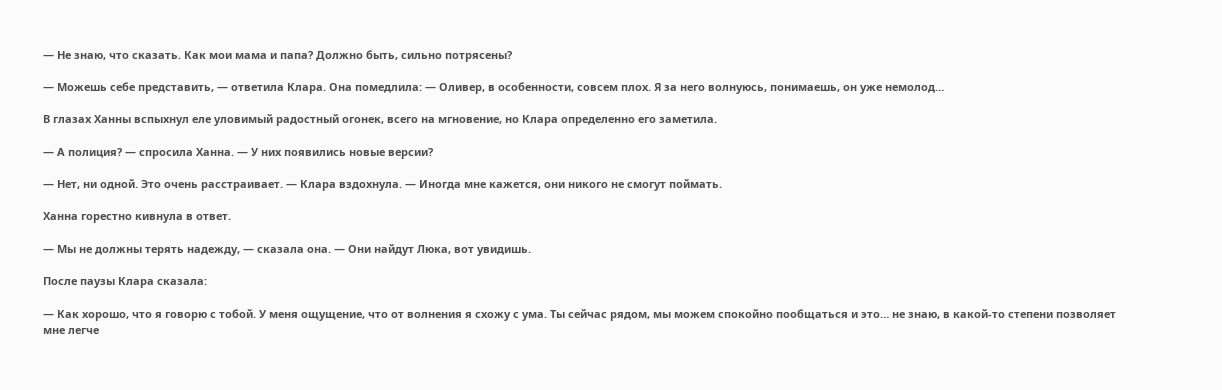— Не знаю, что сказать. Как мои мама и папа? Должно быть, сильно потрясены?

— Можешь себе представить, — ответила Клара. Она помедлила: — Оливер, в особенности, совсем плох. Я за него волнуюсь, понимаешь, он уже немолод…

В глазах Ханны вспыхнул еле уловимый радостный огонек, всего на мгновение, но Клара определенно его заметила.

— А полиция? — спросила Ханна. — У них появились новые версии?

— Нет, ни одной. Это очень расстраивает. — Клара вздохнула. — Иногда мне кажется, они никого не смогут поймать.

Ханна горестно кивнула в ответ.

— Мы не должны терять надежду, — сказала она. — Они найдут Люка, вот увидишь.

После паузы Клара сказала:

— Как хорошо, что я говорю с тобой. У меня ощущение, что от волнения я схожу с ума. Ты сейчас рядом, мы можем спокойно пообщаться и это… не знаю, в какой-то степени позволяет мне легче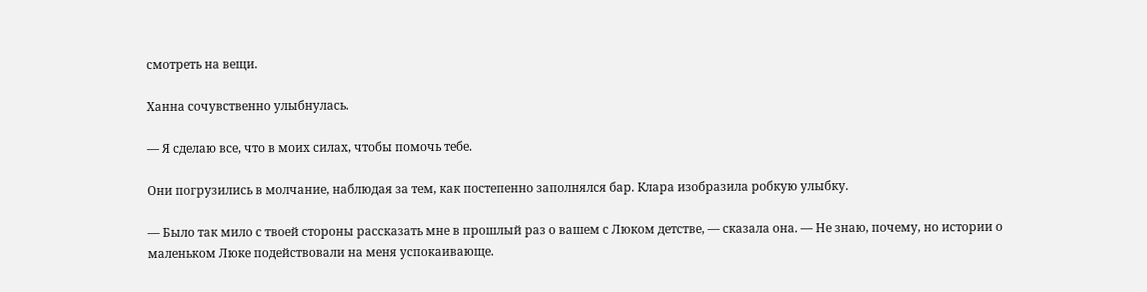смотреть на вещи.

Ханна сочувственно улыбнулась.

— Я сделаю все, что в моих силах, чтобы помочь тебе.

Они погрузились в молчание, наблюдая за тем, как постепенно заполнялся бар. Клара изобразила робкую улыбку.

— Было так мило с твоей стороны рассказать мне в прошлый раз о вашем с Люком детстве, — сказала она. — Не знаю, почему, но истории о маленьком Люке подействовали на меня успокаивающе.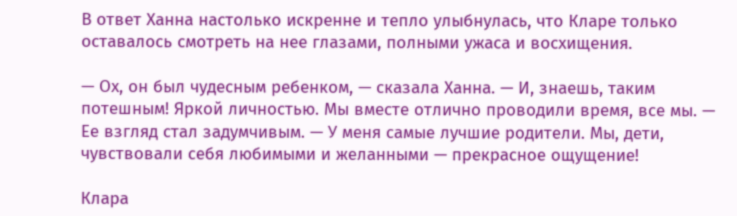В ответ Ханна настолько искренне и тепло улыбнулась, что Кларе только оставалось смотреть на нее глазами, полными ужаса и восхищения.

— Ох, он был чудесным ребенком, — сказала Ханна. — И, знаешь, таким потешным! Яркой личностью. Мы вместе отлично проводили время, все мы. — Ее взгляд стал задумчивым. — У меня самые лучшие родители. Мы, дети, чувствовали себя любимыми и желанными — прекрасное ощущение!

Клара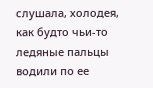слушала, холодея, как будто чьи-то ледяные пальцы водили по ее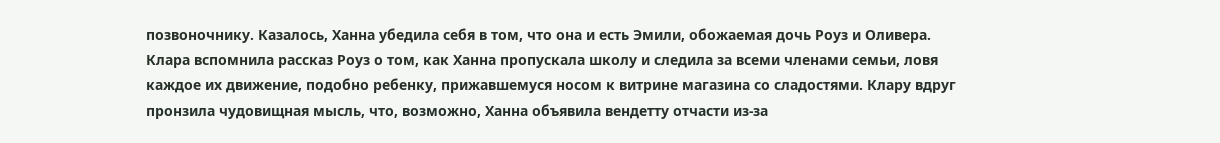позвоночнику. Казалось, Ханна убедила себя в том, что она и есть Эмили, обожаемая дочь Роуз и Оливера. Клара вспомнила рассказ Роуз о том, как Ханна пропускала школу и следила за всеми членами семьи, ловя каждое их движение, подобно ребенку, прижавшемуся носом к витрине магазина со сладостями. Клару вдруг пронзила чудовищная мысль, что, возможно, Ханна объявила вендетту отчасти из-за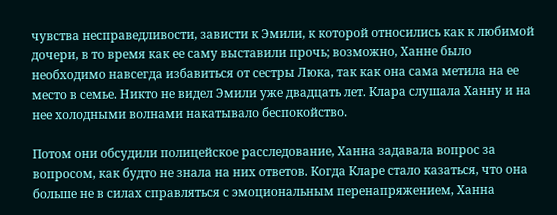чувства несправедливости, зависти к Эмили, к которой относились как к любимой дочери, в то время как ее саму выставили прочь; возможно, Ханне было необходимо навсегда избавиться от сестры Люка, так как она сама метила на ее место в семье. Никто не видел Эмили уже двадцать лет. Клара слушала Ханну и на нее холодными волнами накатывало беспокойство.

Потом они обсудили полицейское расследование, Ханна задавала вопрос за вопросом, как будто не знала на них ответов. Когда Кларе стало казаться, что она больше не в силах справляться с эмоциональным перенапряжением, Ханна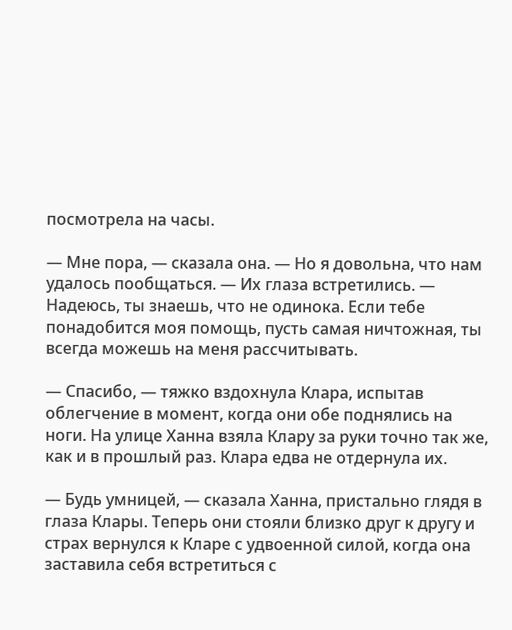посмотрела на часы.

— Мне пора, — сказала она. — Но я довольна, что нам удалось пообщаться. — Их глаза встретились. — Надеюсь, ты знаешь, что не одинока. Если тебе понадобится моя помощь, пусть самая ничтожная, ты всегда можешь на меня рассчитывать.

— Спасибо, — тяжко вздохнула Клара, испытав облегчение в момент, когда они обе поднялись на ноги. На улице Ханна взяла Клару за руки точно так же, как и в прошлый раз. Клара едва не отдернула их.

— Будь умницей, — сказала Ханна, пристально глядя в глаза Клары. Теперь они стояли близко друг к другу и страх вернулся к Кларе с удвоенной силой, когда она заставила себя встретиться с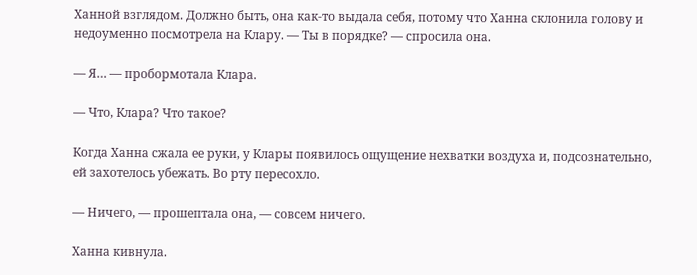Ханной взглядом. Должно быть, она как-то выдала себя, потому что Ханна склонила голову и недоуменно посмотрела на Клару. — Ты в порядке? — спросила она.

— Я… — пробормотала Клара.

— Что, Клара? Что такое?

Когда Ханна сжала ее руки, у Клары появилось ощущение нехватки воздуха и, подсознательно, ей захотелось убежать. Во рту пересохло.

— Ничего, — прошептала она, — совсем ничего.

Ханна кивнула.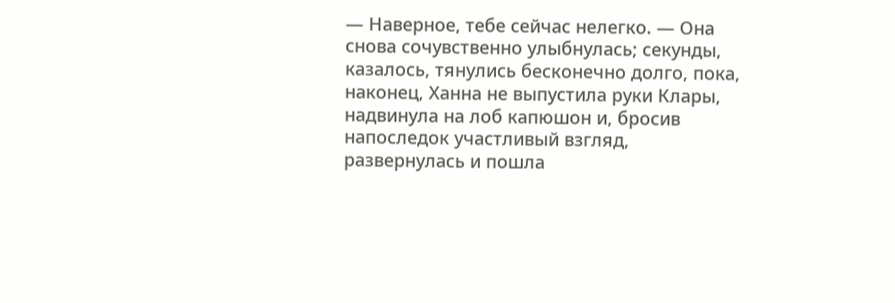— Наверное, тебе сейчас нелегко. — Она снова сочувственно улыбнулась; секунды, казалось, тянулись бесконечно долго, пока, наконец, Ханна не выпустила руки Клары, надвинула на лоб капюшон и, бросив напоследок участливый взгляд, развернулась и пошла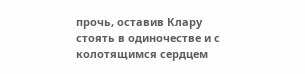прочь, оставив Клару стоять в одиночестве и с колотящимся сердцем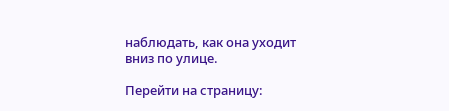наблюдать, как она уходит вниз по улице.

Перейти на страницу: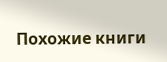Похожие книги